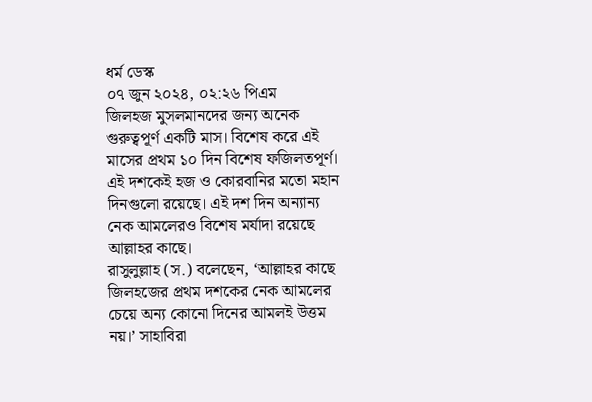ধর্ম ডেস্ক
০৭ জুন ২০২৪, ০২:২৬ পিএম
জিলহজ মুসলমানদের জন্য অনেক গুরুত্বপূর্ণ একটি মাস। বিশেষ করে এই মাসের প্রথম ১০ দিন বিশেষ ফজিলতপূর্ণ। এই দশকেই হজ ও কোরবানির মতো মহান দিনগুলো রয়েছে। এই দশ দিন অন্যান্য নেক আমলেরও বিশেষ মর্যাদা রয়েছে আল্লাহর কাছে।
রাসুলুল্লাহ (স.) বলেছেন, ‘আল্লাহর কাছে জিলহজের প্রথম দশকের নেক আমলের চেয়ে অন্য কোনো দিনের আমলই উত্তম নয়।’ সাহাবিরা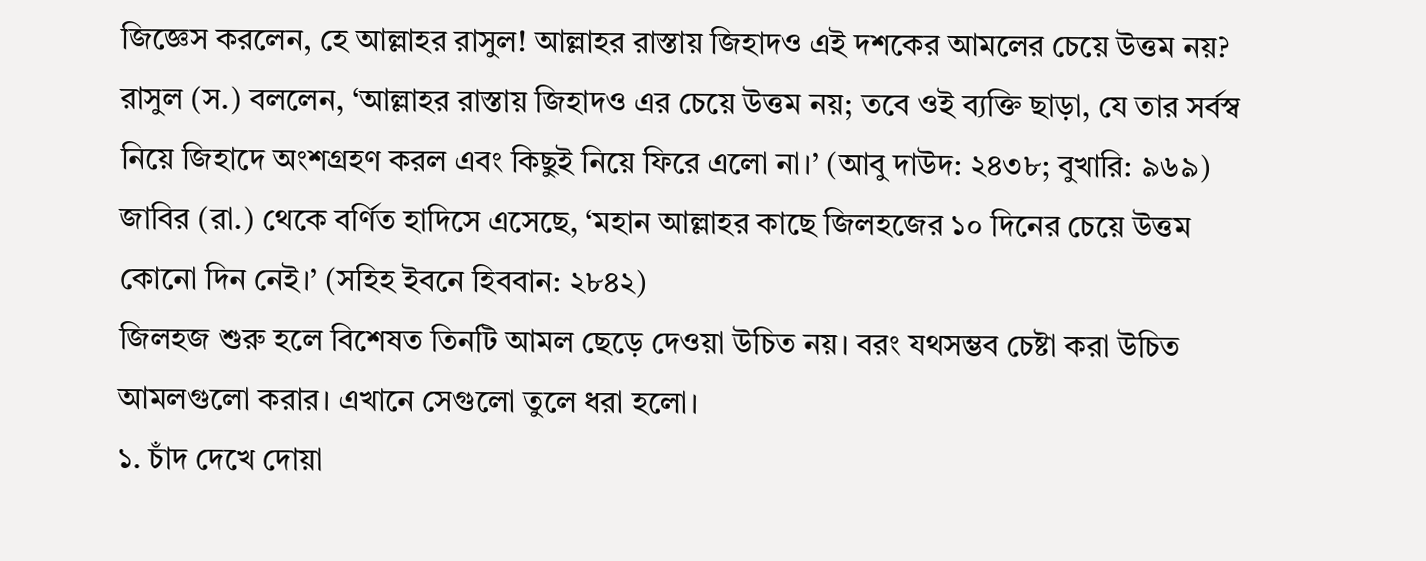জিজ্ঞেস করলেন, হে আল্লাহর রাসুল! আল্লাহর রাস্তায় জিহাদও এই দশকের আমলের চেয়ে উত্তম নয়? রাসুল (স.) বললেন, ‘আল্লাহর রাস্তায় জিহাদও এর চেয়ে উত্তম নয়; তবে ওই ব্যক্তি ছাড়া, যে তার সর্বস্ব নিয়ে জিহাদে অংশগ্রহণ করল এবং কিছুই নিয়ে ফিরে এলো না।’ (আবু দাউদ: ২৪৩৮; বুখারি: ৯৬৯)
জাবির (রা.) থেকে বর্ণিত হাদিসে এসেছে, ‘মহান আল্লাহর কাছে জিলহজের ১০ দিনের চেয়ে উত্তম কোনো দিন নেই।’ (সহিহ ইবনে হিববান: ২৮৪২)
জিলহজ শুরু হলে বিশেষত তিনটি আমল ছেড়ে দেওয়া উচিত নয়। বরং যথসম্ভব চেষ্টা করা উচিত আমলগুলো করার। এখানে সেগুলো তুলে ধরা হলো।
১. চাঁদ দেখে দোয়া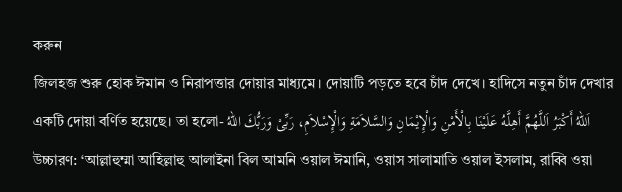করুন
জিলহজ শুরু হোক ঈমান ও নিরাপত্তার দোয়ার মাধ্যমে। দোয়াটি পড়তে হবে চাঁদ দেখে। হাদিসে নতুন চাঁদ দেখার একটি দোয়া বর্ণিত হয়েছে। তা হলো- اَللهُ أَكْبَرُ اَللَّهُمَّ أَهِلَّهُ عَلَيْنَا بِالْأَمْنِ وَالْإِيْمَانِ وَالسَّلاَمَةِ وَالْإِسْلاَمِ، رَبِّىْ وَرَبُّكَ اللهُ উচ্চারণ: ‘আল্লাহুম্মা আহিল্লাহু আলাইনা বিল আমনি ওয়াল ঈমানি, ওয়াস সালামাতি ওয়াল ইসলাম, রাব্বি ওয়া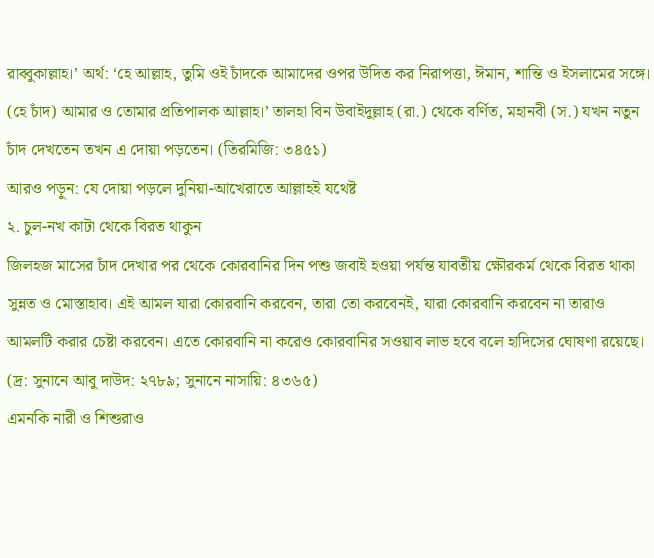রাব্বুকাল্লাহ।’ অর্থ: ‘হে আল্লাহ, তুমি ওই চাঁদকে আমাদের ওপর উদিত কর নিরাপত্তা, ঈমান, শান্তি ও ইসলামের সঙ্গে। (হে চাঁদ) আমার ও তোমার প্রতিপালক আল্লাহ।’ তালহা বিন উবাইদুল্লাহ (রা.) থেকে বর্ণিত, মহানবী (স.) যখন নতুন চাঁদ দেখতেন তখন এ দোয়া পড়তেন। (তিরমিজি: ৩৪৫১)
আরও পড়ুন: যে দোয়া পড়লে দুনিয়া-আখেরাতে আল্লাহই যথেষ্ট
২. চুল-নখ কাটা থেকে বিরত থাকুন
জিলহজ মাসের চাঁদ দেখার পর থেকে কোরবানির দিন পশু জবাই হওয়া পর্যন্ত যাবতীয় ক্ষৌরকর্ম থেকে বিরত থাকা সুন্নত ও মোস্তাহাব। এই আমল যারা কোরবানি করবেন, তারা তো করবেনই, যারা কোরবানি করবেন না তারাও আমলটি করার চেষ্টা করবেন। এতে কোরবানি না করেও কোরবানির সওয়াব লাভ হবে বলে হাদিসের ঘোষণা রয়েছে। (দ্র: সুনানে আবু দাউদ: ২৭৮৯; সুনানে নাসায়ি: ৪৩৬৫)
এমনকি নারী ও শিশুরাও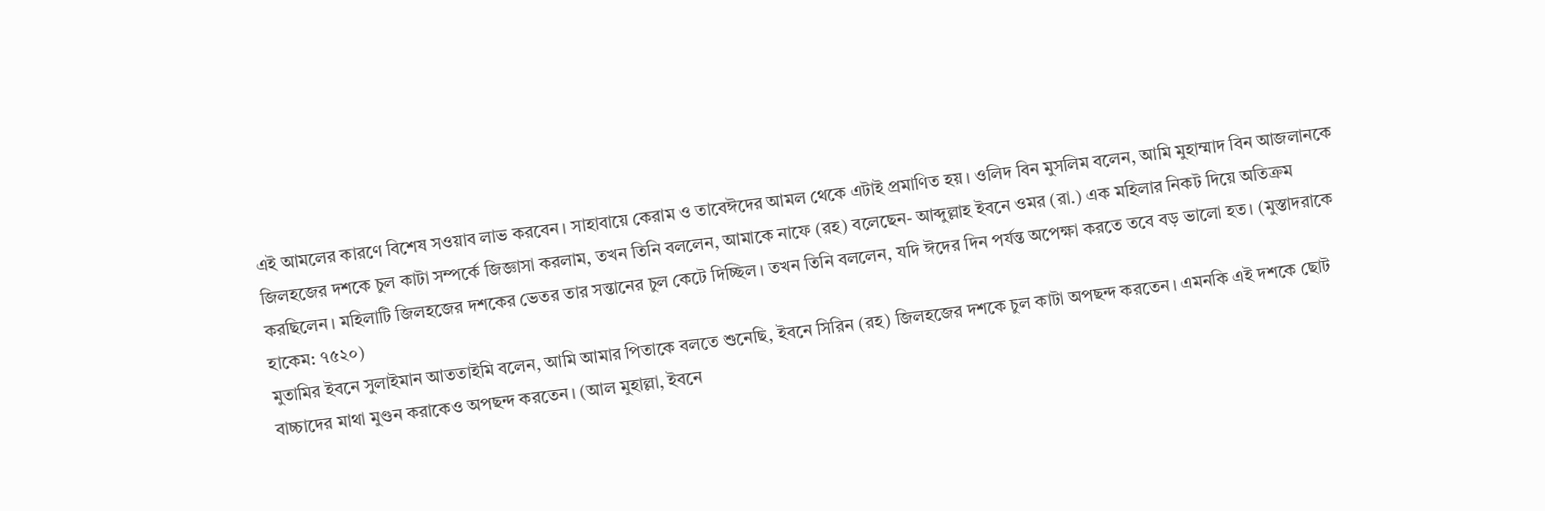এই আমলের কারণে বিশেষ সওয়াব লাভ করবেন। সাহাবায়ে কেরাম ও তাবেঈদের আমল থেকে এটাই প্রমাণিত হয়। ওলিদ বিন মুসলিম বলেন, আমি মুহাম্মাদ বিন আজলানকে জিলহজের দশকে চুল কাটা সম্পর্কে জিজ্ঞাসা করলাম, তখন তিনি বললেন, আমাকে নাফে (রহ) বলেছেন- আব্দুল্লাহ ইবনে ওমর (রা.) এক মহিলার নিকট দিয়ে অতিক্রম করছিলেন। মহিলাটি জিলহজের দশকের ভেতর তার সন্তানের চুল কেটে দিচ্ছিল। তখন তিনি বললেন, যদি ঈদের দিন পর্যন্ত অপেক্ষা করতে তবে বড় ভালো হত। (মুস্তাদরাকে হাকেম: ৭৫২০)
মুতামির ইবনে সুলাইমান আততাইমি বলেন, আমি আমার পিতাকে বলতে শুনেছি, ইবনে সিরিন (রহ) জিলহজের দশকে চুল কাটা অপছন্দ করতেন। এমনকি এই দশকে ছোট বাচ্চাদের মাথা মুণ্ডন করাকেও অপছন্দ করতেন। (আল মুহাল্লা, ইবনে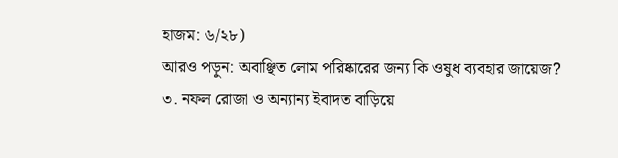হাজম: ৬/২৮)
আরও পড়ুন: অবাঞ্ছিত লোম পরিষ্কারের জন্য কি ওষুধ ব্যবহার জায়েজ?
৩. নফল রোজা ও অন্যান্য ইবাদত বাড়িয়ে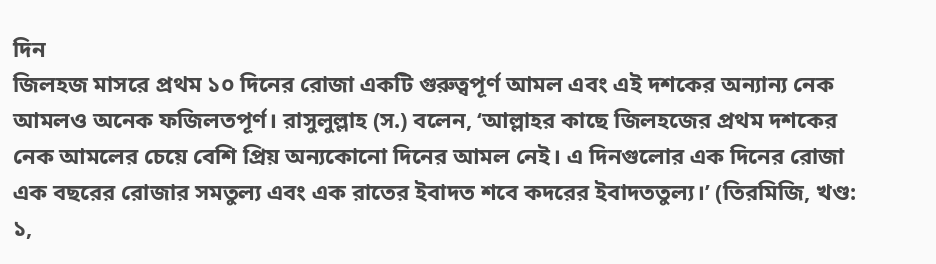দিন
জিলহজ মাসরে প্রথম ১০ দিনের রোজা একটি গুরুত্বপূর্ণ আমল এবং এই দশকের অন্যান্য নেক আমলও অনেক ফজিলতপূর্ণ। রাসুলুল্লাহ (স.) বলেন, ‘আল্লাহর কাছে জিলহজের প্রথম দশকের নেক আমলের চেয়ে বেশি প্রিয় অন্যকোনো দিনের আমল নেই। এ দিনগুলোর এক দিনের রোজা এক বছরের রোজার সমতুল্য এবং এক রাতের ইবাদত শবে কদরের ইবাদততুল্য।’ (তিরমিজি, খণ্ড: ১,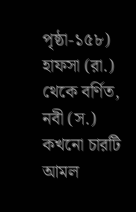পৃষ্ঠা-১৫৮) হাফসা (রা.) থেকে বর্ণিত, নবী (স.) কখনো চারটি আমল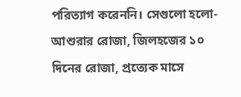পরিত্যাগ করেননি। সেগুলো হলো- আশুরার রোজা, জিলহজের ১০ দিনের রোজা, প্রত্যেক মাসে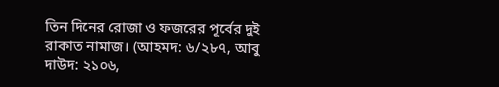তিন দিনের রোজা ও ফজরের পূর্বের দুই রাকাত নামাজ। (আহমদ: ৬/২৮৭, আবু দাউদ: ২১০৬,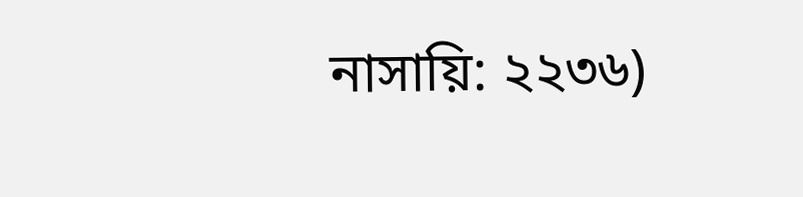নাসায়ি: ২২৩৬)